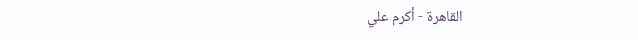القاهرة - أكرم علي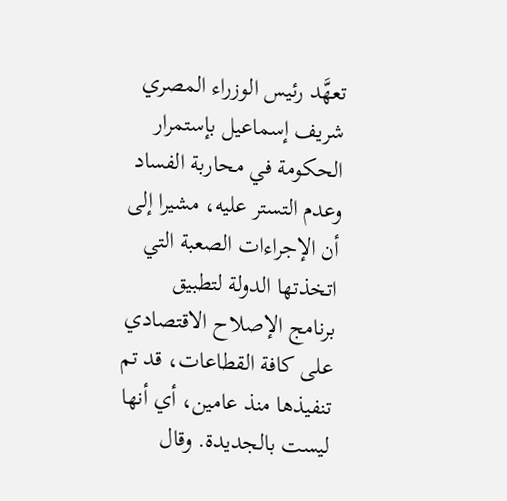تعهَّد رئيس الوزراء المصري شريف إسماعيل بإستمرار الحكومة في محاربة الفساد وعدم التستر عليه، مشيرا إلى أن الإجراءات الصعبة التي اتخذتها الدولة لتطبيق برنامج الإصلاح الاقتصادي على كافة القطاعات، قد تم تنفيذها منذ عامين، أي أنها ليست بالجديدة. وقال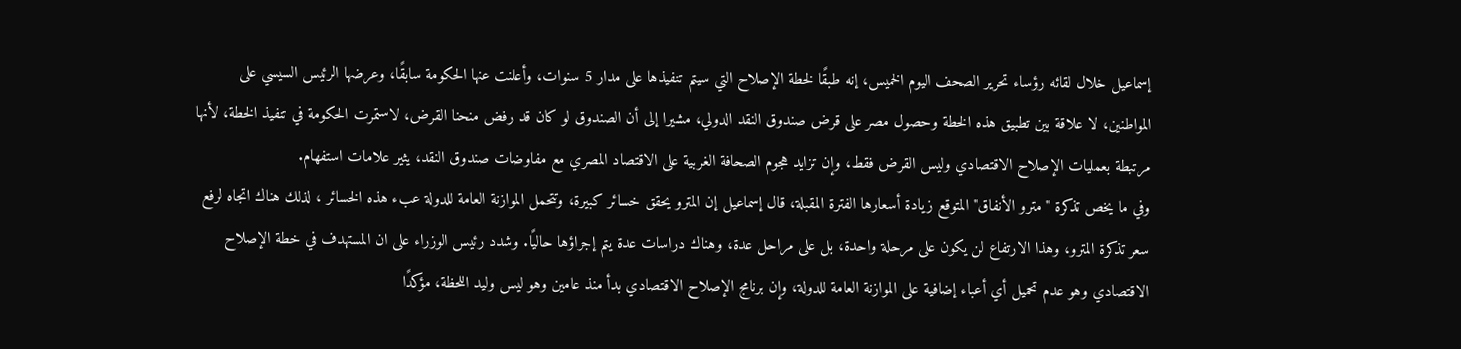إسماعيل خلال لقائه رؤساء تحرير الصحف اليوم الخميس، إنه طبقًا لخطة الإصلاح التي سيتم تنفيذها على مدار 5 سنوات، وأعلنت عنها الحكومة سابقًا، وعرضها الرئيس السيسي على المواطنين، لا علاقة بين تطبيق هذه الخطة وحصول مصر على قرض صندوق النقد الدولي، مشيرا إلى أن الصندوق لو كان قد رفض منحنا القرض، لاستمرت الحكومة في تنفيذ الخطة، لأنها مرتبطة بعمليات الإصلاح الاقتصادي وليس القرض فقط، وإن تزايد هجوم الصحافة الغربية على الاقتصاد المصري مع مفاوضات صندوق النقد، يثير علامات استفهام.
وفي ما يخص تذكرة "مترو الأنفاق" المتوقع زيادة أسعارها الفترة المقبلة، قال إسماعيل إن المترو يحقق خسائر كبيرة، وتتحمل الموازنة العامة للدولة عبء هذه الخسائر ، لذلك هناك اتجاه لرفع سعر تذكرة المترو، وهذا الارتفاع لن يكون على مرحلة واحدة، بل على مراحل عدة، وهناك دراسات عدة يتم إجراؤها حاليًا. وشدد رئيس الوزراء على ان المستهدف في خطة الإصلاح الاقتصادي وهو عدم تحميل أي أعباء إضافية على الموازنة العامة للدولة، وإن برنامج الإصلاح الاقتصادي بدأ منذ عامين وهو ليس وليد اللحظة، مؤكدًا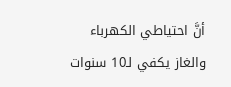أنَّ احتياطي الكهرباء والغاز يكفي لـ10 سنوات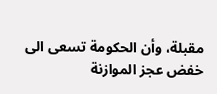مقبلة، وأن الحكومة تسعى الى خفض عجز الموازنة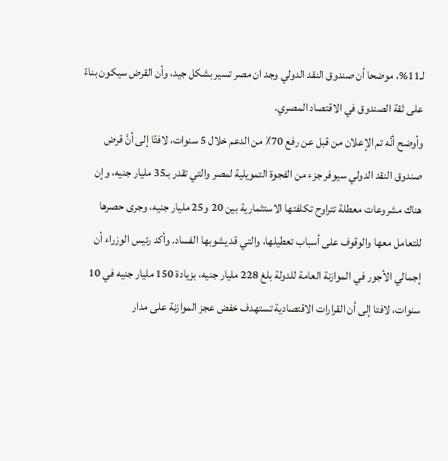لـ11%، موضحا أن صندوق النقد الدولي وجد ان مصر تسير بشكل جيد، وأن القرض سيكون بناءً على ثقة الصندوق في الاقتصاد المصري.
وأوضح أنَّه تم الإعلان من قبل عن رفع 70٪ من الدعم خلال 5 سنوات، لافتًا إلى أنَّ قرض صندوق النقد الدولي سيوفر جزء من الفجوة التمويلية لمصر والتي تقدر بـ35 مليار جنيه، وإن هناك مشروعات معطلة تتراوح تكلفتها الاستثمارية بين 20 و25 مليار جنيه، وجرى حصرها للتعامل معها والوقوف على أسباب تعطيلها، والتي قد يشوبها الفساد. وأكد رئيس الوزراء أن إجمالي الأجور في الموازنة العامة للدولة بلغ 228 مليار جنيه، بزيادة 150 مليار جنيه في 10 سنوات، لافتا إلى أن القرارات الاقتصادية تستهدف خفض عجز الموازنة على مدار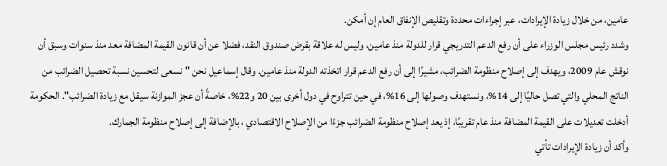عامين، من خلال زيادة الإيرادات، عبر إجراءات محددة وتقليص الإنفاق العام إن أمكن.
وشدد رئيس مجلس الوزراء على أن رفع الدعم التدريجي قرار للدولة منذ عامين، وليس له علاقة بقرض صندوق النقد، فضلا عن أن قانون القيمة المضافة معد منذ سنوات وسبق أن نوقش عام 2009، ويهدف إلى إصلاح منظومة الضرائب، مشيرًا إلى أن رفع الدعم قرار اتخذته الدولة منذ عامين. وقال إسماعيل نحن "نسعى لتحسين نسبة تحصيل الضرائب من الناتج المحلي والتي تصل حاليًا إلى 14%، ونستهدف وصولها إلى 16%، في حين تتراوح في دول أخرى بين 20 و22%، خاصةً أن عجز الموازنة سيقل مع زيادة الضرائب". الحكومة أدخلت تعديلات على القيمة المضافة منذ عام تقريبًا، إذ يعد إصلاح منظومة الضرائب جزءًا من الإصلاح الاقتصادي ، بالإضافة إلى إصلاح منظومة الجمارك.
وأكد أن زيادة الإيرادات تأتي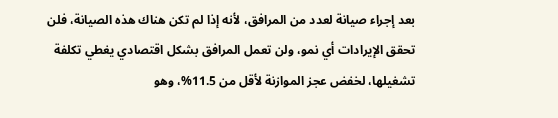بعد إجراء صيانة لعدد من المرافق، لأنه إذا لم تكن هناك هذه الصيانة، فلن تحقق الإيرادات أي نمو، ولن تعمل المرافق بشكل اقتصادي يغطي تكلفة تشغيلها، لخفض عجز الموازنة لأقل من 11.5%، وهو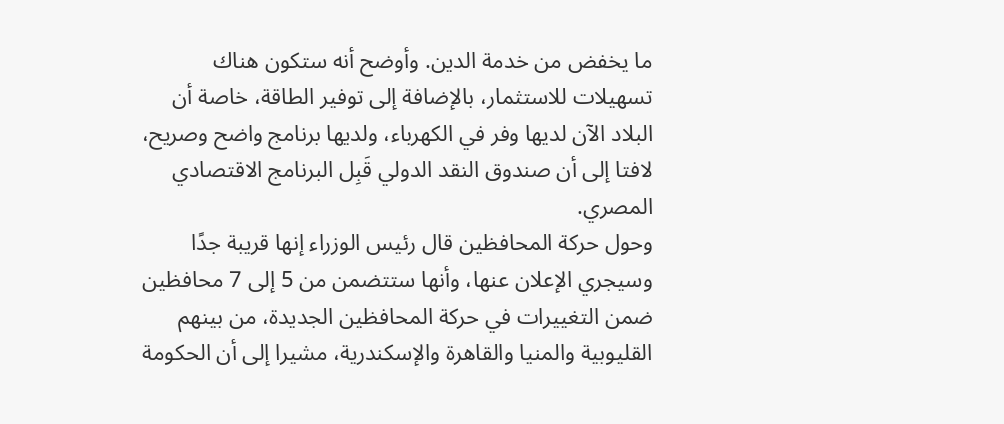ما يخفض من خدمة الدين. وأوضح أنه ستكون هناك تسهيلات للاستثمار، بالإضافة إلى توفير الطاقة، خاصة أن البلاد الآن لديها وفر في الكهرباء، ولديها برنامج واضح وصريح، لافتا إلى أن صندوق النقد الدولي قَبِل البرنامج الاقتصادي المصري.
وحول حركة المحافظين قال رئيس الوزراء إنها قريبة جدًا وسيجري الإعلان عنها، وأنها ستتضمن من 5 إلى 7 محافظين ضمن التغييرات في حركة المحافظين الجديدة، من بينهم القليوبية والمنيا والقاهرة والإسكندرية، مشيرا إلى أن الحكومة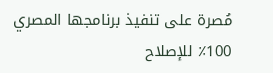مُصرة على تنفيذ برنامجها المصري 100٪ للإصلاح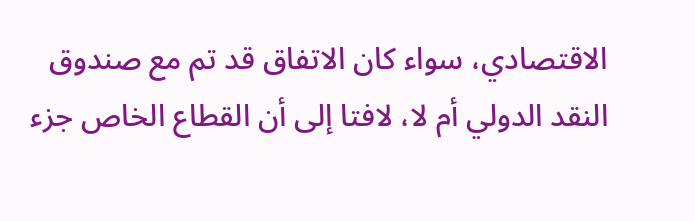الاقتصادي، سواء كان الاتفاق قد تم مع صندوق النقد الدولي أم لا، لافتا إلى أن القطاع الخاص جزء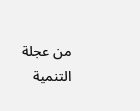من عجلة التنمية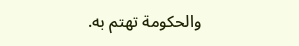والحكومة تهتم به.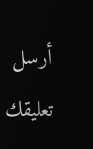أرسل تعليقك